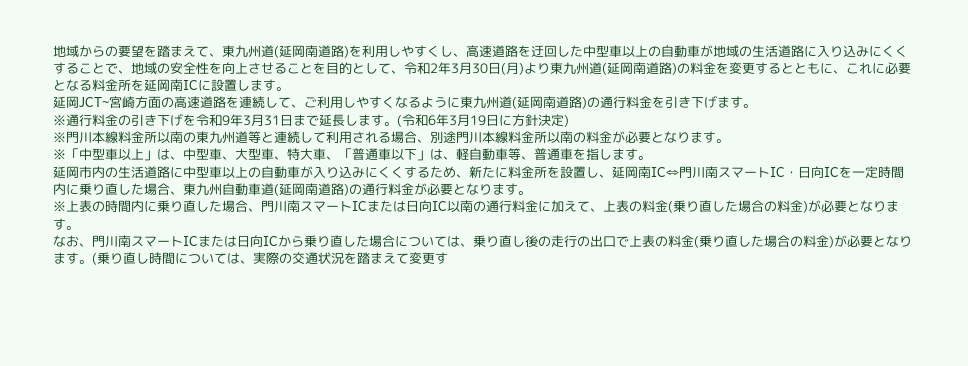地域からの要望を踏まえて、東九州道(延岡南道路)を利用しやすくし、高速道路を迂回した中型車以上の自動車が地域の生活道路に入り込みにくくすることで、地域の安全性を向上させることを目的として、令和2年3月30日(月)より東九州道(延岡南道路)の料金を変更するとともに、これに必要となる料金所を延岡南ICに設置します。
延岡JCT~宮崎方面の高速道路を連続して、ご利用しやすくなるように東九州道(延岡南道路)の通行料金を引き下げます。
※通行料金の引き下げを令和9年3月31日まで延長します。(令和6年3月19日に方針決定)
※門川本線料金所以南の東九州道等と連続して利用される場合、別途門川本線料金所以南の料金が必要となります。
※「中型車以上」は、中型車、大型車、特大車、「普通車以下」は、軽自動車等、普通車を指します。
延岡市内の生活道路に中型車以上の自動車が入り込みにくくするため、新たに料金所を設置し、延岡南IC⇔門川南スマートIC・日向ICを一定時間内に乗り直した場合、東九州自動車道(延岡南道路)の通行料金が必要となります。
※上表の時間内に乗り直した場合、門川南スマートICまたは日向IC以南の通行料金に加えて、上表の料金(乗り直した場合の料金)が必要となります。
なお、門川南スマートICまたは日向ICから乗り直した場合については、乗り直し後の走行の出口で上表の料金(乗り直した場合の料金)が必要となります。(乗り直し時間については、実際の交通状況を踏まえて変更す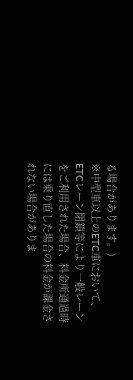る場合があります。)
※中型車以上のETC車において、ETCレーン閉鎖等により一般レーンをご利用された場合、料金所通過時には乗り直した場合の料金が課金されない場合がありま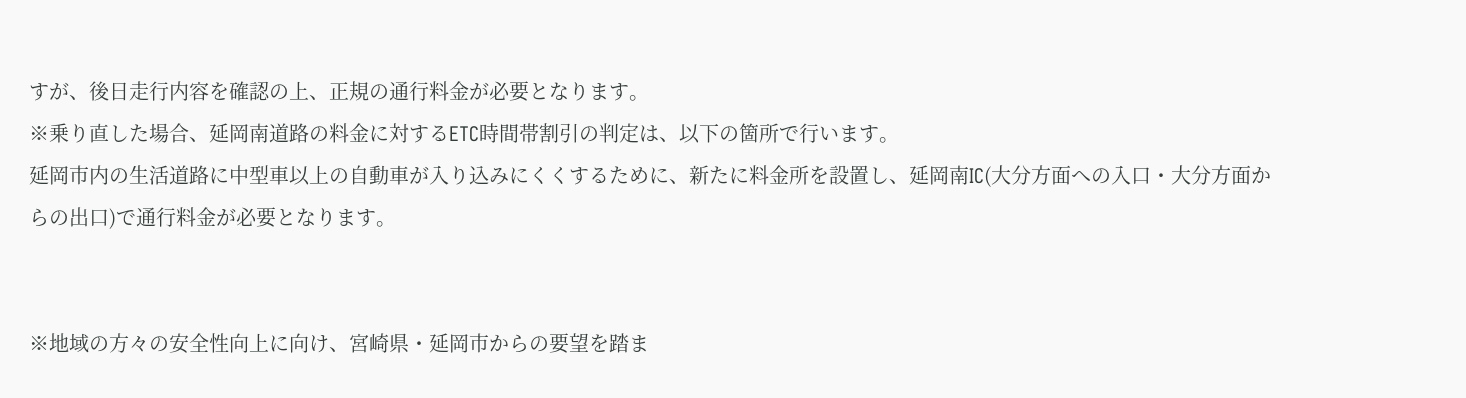すが、後日走行内容を確認の上、正規の通行料金が必要となります。
※乗り直した場合、延岡南道路の料金に対するETC時間帯割引の判定は、以下の箇所で行います。
延岡市内の生活道路に中型車以上の自動車が入り込みにくくするために、新たに料金所を設置し、延岡南IC(大分方面への入口・大分方面からの出口)で通行料金が必要となります。


※地域の方々の安全性向上に向け、宮崎県・延岡市からの要望を踏ま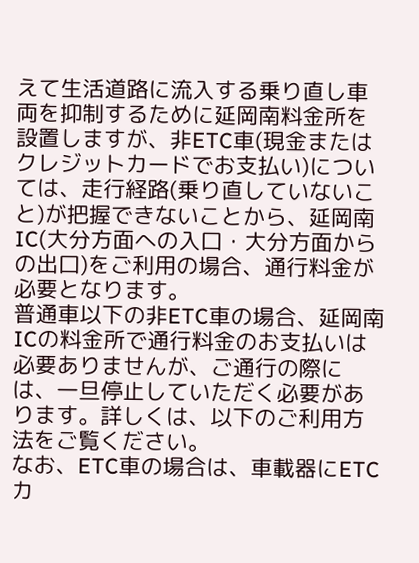えて生活道路に流入する乗り直し車両を抑制するために延岡南料金所を設置しますが、非ETC車(現金またはクレジットカードでお支払い)については、走行経路(乗り直していないこと)が把握できないことから、延岡南IC(大分方面への入口・大分方面からの出口)をご利用の場合、通行料金が必要となります。
普通車以下の非ETC車の場合、延岡南ICの料金所で通行料金のお支払いは必要ありませんが、ご通行の際には、一旦停止していただく必要があります。詳しくは、以下のご利用方法をご覧ください。
なお、ETC車の場合は、車載器にETCカ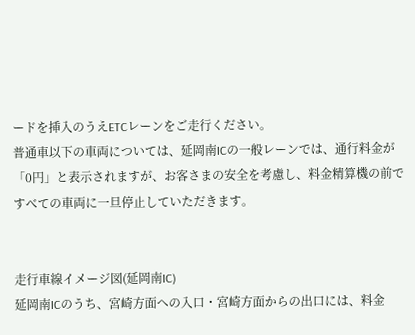ードを挿入のうえETCレーンをご走行ください。
普通車以下の車両については、延岡南ICの一般レーンでは、通行料金が「0円」と表示されますが、お客さまの安全を考慮し、料金精算機の前ですべての車両に一旦停止していただきます。


走行車線イメージ図(延岡南IC)
延岡南ICのうち、宮崎方面への入口・宮崎方面からの出口には、料金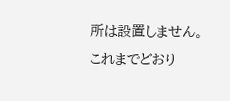所は設置しません。
これまでどおり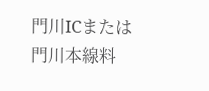門川ICまたは門川本線料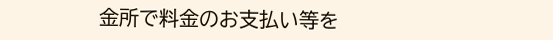金所で料金のお支払い等を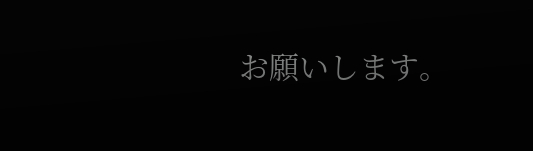お願いします。